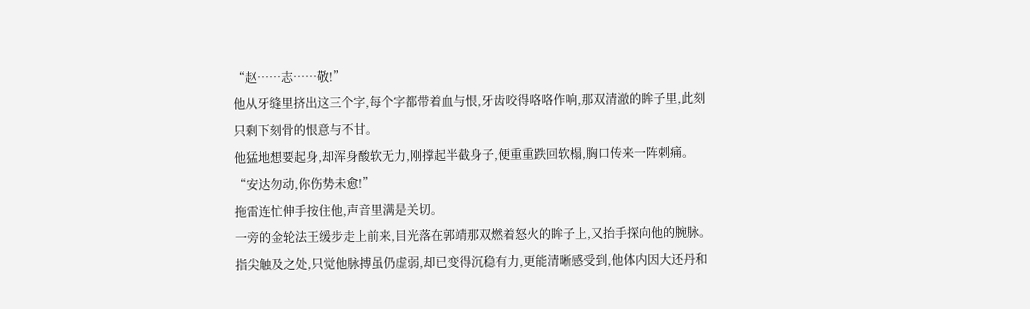“赵……志……敬!”
他从牙缝里挤出这三个字,每个字都带着血与恨,牙齿咬得咯咯作响,那双清澈的眸子里,此刻只剩下刻骨的恨意与不甘。
他猛地想要起身,却浑身酸软无力,刚撑起半截身子,便重重跌回软榻,胸口传来一阵刺痛。
“安达勿动,你伤势未愈!”
拖雷连忙伸手按住他,声音里满是关切。
一旁的金轮法王缓步走上前来,目光落在郭靖那双燃着怒火的眸子上,又抬手探向他的腕脉。
指尖触及之处,只觉他脉搏虽仍虚弱,却已变得沉稳有力,更能清晰感受到,他体内因大还丹和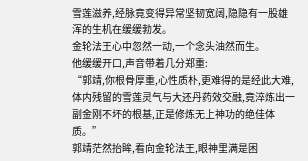雪莲滋养,经脉竟变得异常坚韧宽阔,隐隐有一股雄浑的生机在缓缓勃发。
金轮法王心中忽然一动,一个念头油然而生。
他缓缓开口,声音带着几分郑重:
“郭靖,你根骨厚重,心性质朴,更难得的是经此大难,体内残留的雪莲灵气与大还丹药效交融,竟淬炼出一副金刚不坏的根基,正是修炼无上神功的绝佳体质。”
郭靖茫然抬眸,看向金轮法王,眼神里满是困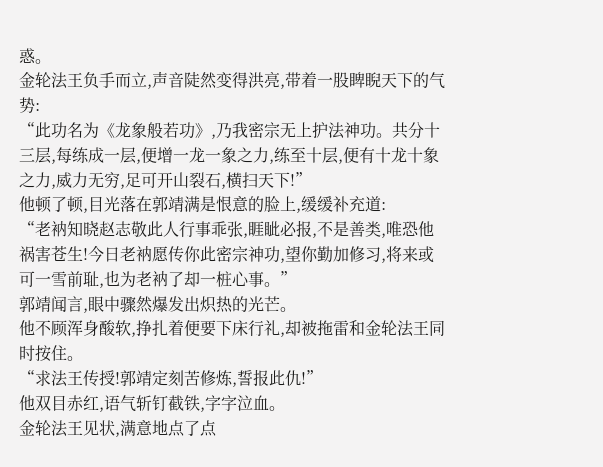惑。
金轮法王负手而立,声音陡然变得洪亮,带着一股睥睨天下的气势:
“此功名为《龙象般若功》,乃我密宗无上护法神功。共分十三层,每练成一层,便增一龙一象之力,练至十层,便有十龙十象之力,威力无穷,足可开山裂石,横扫天下!”
他顿了顿,目光落在郭靖满是恨意的脸上,缓缓补充道:
“老衲知晓赵志敬此人行事乖张,睚眦必报,不是善类,唯恐他祸害苍生!今日老衲愿传你此密宗神功,望你勤加修习,将来或可一雪前耻,也为老衲了却一桩心事。”
郭靖闻言,眼中骤然爆发出炽热的光芒。
他不顾浑身酸软,挣扎着便要下床行礼,却被拖雷和金轮法王同时按住。
“求法王传授!郭靖定刻苦修炼,誓报此仇!”
他双目赤红,语气斩钉截铁,字字泣血。
金轮法王见状,满意地点了点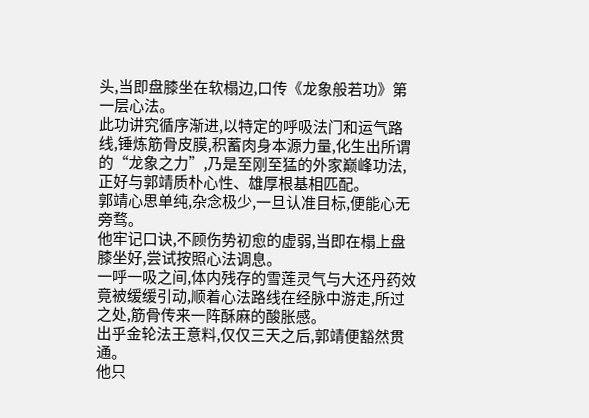头,当即盘膝坐在软榻边,口传《龙象般若功》第一层心法。
此功讲究循序渐进,以特定的呼吸法门和运气路线,锤炼筋骨皮膜,积蓄肉身本源力量,化生出所谓的“龙象之力”,乃是至刚至猛的外家巅峰功法,正好与郭靖质朴心性、雄厚根基相匹配。
郭靖心思单纯,杂念极少,一旦认准目标,便能心无旁骛。
他牢记口诀,不顾伤势初愈的虚弱,当即在榻上盘膝坐好,尝试按照心法调息。
一呼一吸之间,体内残存的雪莲灵气与大还丹药效竟被缓缓引动,顺着心法路线在经脉中游走,所过之处,筋骨传来一阵酥麻的酸胀感。
出乎金轮法王意料,仅仅三天之后,郭靖便豁然贯通。
他只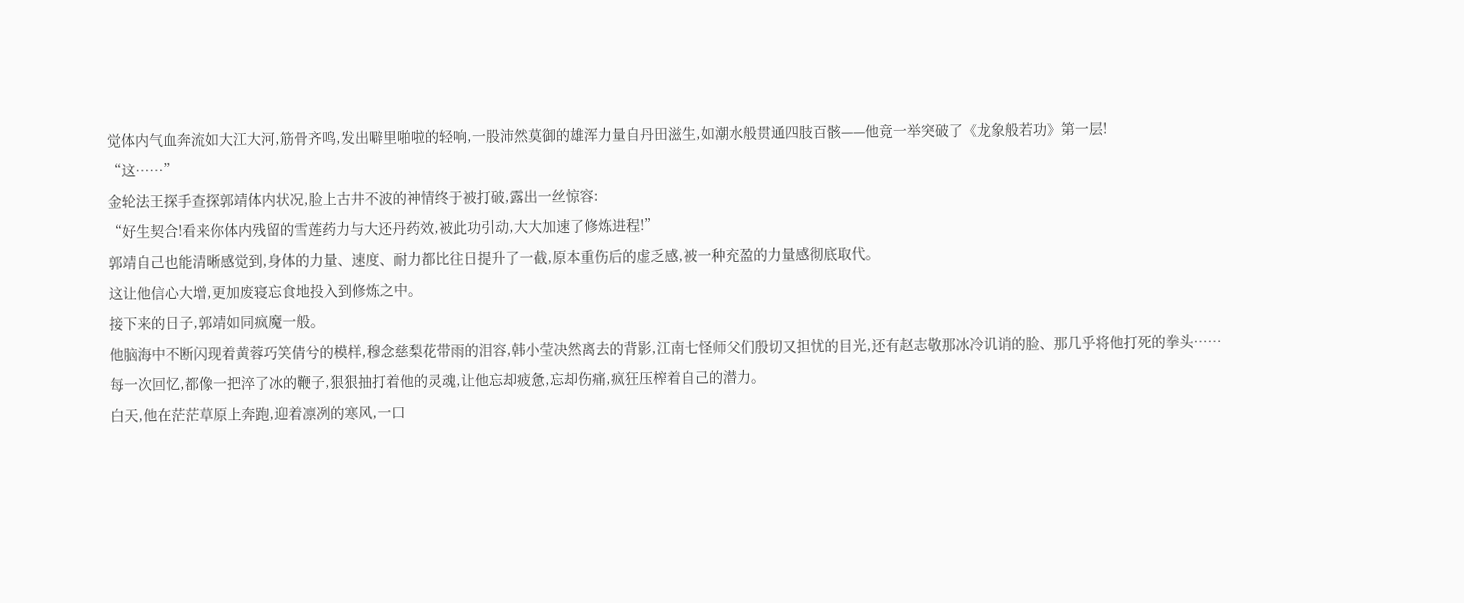觉体内气血奔流如大江大河,筋骨齐鸣,发出噼里啪啦的轻响,一股沛然莫御的雄浑力量自丹田滋生,如潮水般贯通四肢百骸——他竟一举突破了《龙象般若功》第一层!
“这……”
金轮法王探手查探郭靖体内状况,脸上古井不波的神情终于被打破,露出一丝惊容:
“好生契合!看来你体内残留的雪莲药力与大还丹药效,被此功引动,大大加速了修炼进程!”
郭靖自己也能清晰感觉到,身体的力量、速度、耐力都比往日提升了一截,原本重伤后的虚乏感,被一种充盈的力量感彻底取代。
这让他信心大增,更加废寝忘食地投入到修炼之中。
接下来的日子,郭靖如同疯魔一般。
他脑海中不断闪现着黄蓉巧笑倩兮的模样,穆念慈梨花带雨的泪容,韩小莹决然离去的背影,江南七怪师父们殷切又担忧的目光,还有赵志敬那冰冷讥诮的脸、那几乎将他打死的拳头……
每一次回忆,都像一把淬了冰的鞭子,狠狠抽打着他的灵魂,让他忘却疲惫,忘却伤痛,疯狂压榨着自己的潜力。
白天,他在茫茫草原上奔跑,迎着凛冽的寒风,一口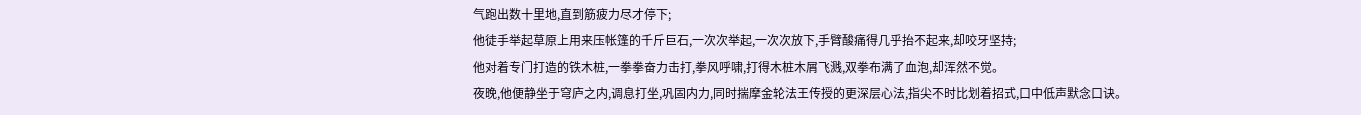气跑出数十里地,直到筋疲力尽才停下;
他徒手举起草原上用来压帐篷的千斤巨石,一次次举起,一次次放下,手臂酸痛得几乎抬不起来,却咬牙坚持;
他对着专门打造的铁木桩,一拳拳奋力击打,拳风呼啸,打得木桩木屑飞溅,双拳布满了血泡,却浑然不觉。
夜晚,他便静坐于穹庐之内,调息打坐,巩固内力,同时揣摩金轮法王传授的更深层心法,指尖不时比划着招式,口中低声默念口诀。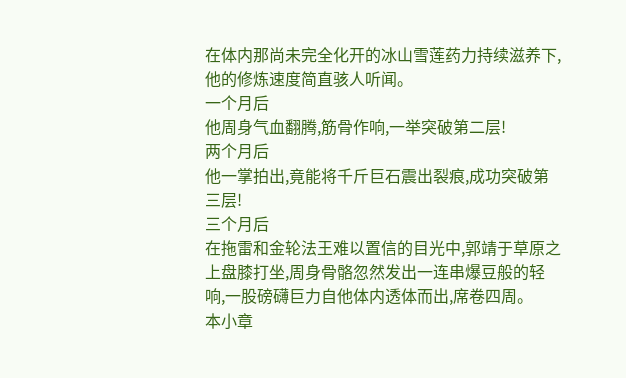在体内那尚未完全化开的冰山雪莲药力持续滋养下,他的修炼速度简直骇人听闻。
一个月后
他周身气血翻腾,筋骨作响,一举突破第二层!
两个月后
他一掌拍出,竟能将千斤巨石震出裂痕,成功突破第三层!
三个月后
在拖雷和金轮法王难以置信的目光中,郭靖于草原之上盘膝打坐,周身骨骼忽然发出一连串爆豆般的轻响,一股磅礴巨力自他体内透体而出,席卷四周。
本小章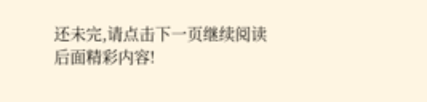还未完,请点击下一页继续阅读后面精彩内容!